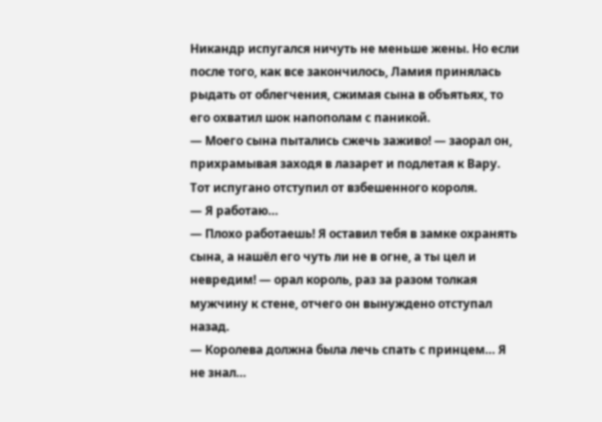Никандр испугался ничуть не меньше жены. Но если после того, как все закончилось, Ламия принялась рыдать от облегчения, сжимая сына в объятьях, то его охватил шок напополам с паникой.
— Моего сына пытались сжечь заживо! — заорал он, прихрамывая заходя в лазарет и подлетая к Вару. Тот испугано отступил от взбешенного короля.
— Я работаю…
— Плохо работаешь! Я оставил тебя в замке охранять сына, а нашёл его чуть ли не в огне, а ты цел и невредим! — орал король, раз за разом толкая мужчину к стене, отчего он вынуждено отступал назад.
— Королева должна была лечь спать с принцем… Я не знал…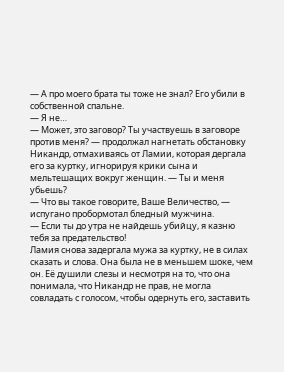— А про моего брата ты тоже не знал? Его убили в собственной спальне.
— Я не…
— Может, это заговор? Ты участвуешь в заговоре против меня? — продолжал нагнетать обстановку Никандр, отмахиваясь от Ламии, которая дергала его за куртку, игнорируя крики сына и мельтешащих вокруг женщин. — Ты и меня убьешь?
— Что вы такое говорите, Ваше Величество, — испугано пробормотал бледный мужчина.
— Если ты до утра не найдешь убийцу, я казню тебя за предательство!
Ламия снова задергала мужа за куртку, не в силах сказать и слова. Она была не в меньшем шоке, чем он. Её душили слезы и несмотря на то, что она понимала, что Никандр не прав, не могла совладать с голосом, чтобы одернуть его, заставить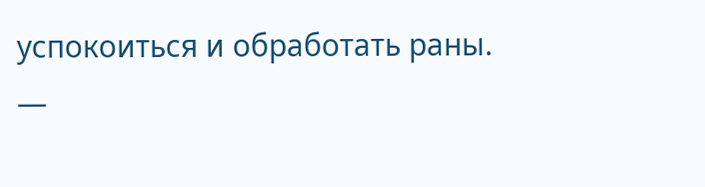успокоиться и обработать раны.
—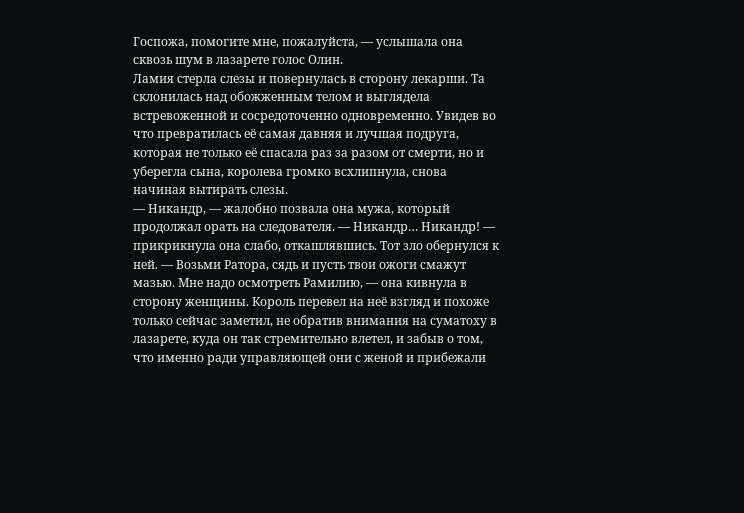Госпожа, помогите мне, пожалуйста, — услышала она сквозь шум в лазарете голос Олин.
Ламия стерла слезы и повернулась в сторону лекарши. Та склонилась над обожженным телом и выглядела встревоженной и сосредоточенно одновременно. Увидев во что превратилась её самая давняя и лучшая подруга, которая не только её спасала раз за разом от смерти, но и уберегла сына, королева громко всхлипнула, снова начиная вытирать слезы.
— Никандр, — жалобно позвала она мужа, который продолжал орать на следователя. — Никандр… Никандр! — прикрикнула она слабо, откашлявшись. Тот зло обернулся к ней. — Возьми Ратора, сядь и пусть твои ожоги смажут мазью. Мне надо осмотреть Рамилию, — она кивнула в сторону женщины. Король перевел на неё взгляд и похоже только сейчас заметил, не обратив внимания на суматоху в лазарете, куда он так стремительно влетел, и забыв о том, что именно ради управляющей они с женой и прибежали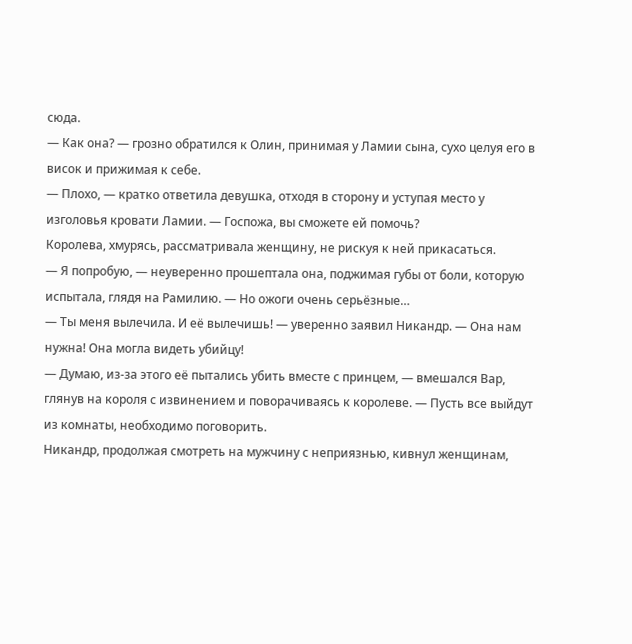сюда.
— Как она? — грозно обратился к Олин, принимая у Ламии сына, сухо целуя его в висок и прижимая к себе.
— Плохо, — кратко ответила девушка, отходя в сторону и уступая место у изголовья кровати Ламии. — Госпожа, вы сможете ей помочь?
Королева, хмурясь, рассматривала женщину, не рискуя к ней прикасаться.
— Я попробую, — неуверенно прошептала она, поджимая губы от боли, которую испытала, глядя на Рамилию. — Но ожоги очень серьёзные…
— Ты меня вылечила. И её вылечишь! — уверенно заявил Никандр. — Она нам нужна! Она могла видеть убийцу!
— Думаю, из-за этого её пытались убить вместе с принцем, — вмешался Вар, глянув на короля с извинением и поворачиваясь к королеве. — Пусть все выйдут из комнаты, необходимо поговорить.
Никандр, продолжая смотреть на мужчину с неприязнью, кивнул женщинам,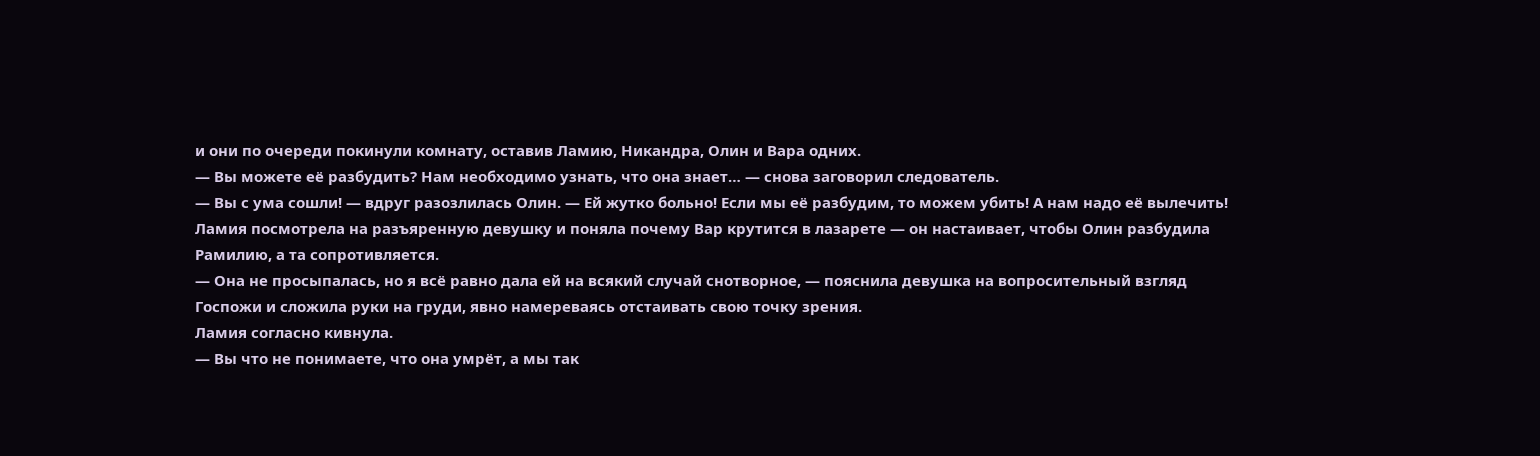и они по очереди покинули комнату, оставив Ламию, Никандра, Олин и Вара одних.
— Вы можете её разбудить? Нам необходимо узнать, что она знает… — снова заговорил следователь.
— Вы с ума сошли! — вдруг разозлилась Олин. — Ей жутко больно! Если мы её разбудим, то можем убить! А нам надо её вылечить!
Ламия посмотрела на разъяренную девушку и поняла почему Вар крутится в лазарете — он настаивает, чтобы Олин разбудила Рамилию, а та сопротивляется.
— Она не просыпалась, но я всё равно дала ей на всякий случай снотворное, — пояснила девушка на вопросительный взгляд Госпожи и сложила руки на груди, явно намереваясь отстаивать свою точку зрения.
Ламия согласно кивнула.
— Вы что не понимаете, что она умрёт, а мы так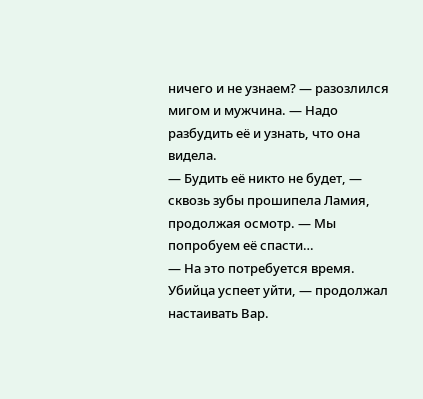ничего и не узнаем? — разозлился мигом и мужчина. — Надо разбудить её и узнать, что она видела.
— Будить её никто не будет, — сквозь зубы прошипела Ламия, продолжая осмотр. — Мы попробуем её спасти…
— На это потребуется время. Убийца успеет уйти, — продолжал настаивать Вар.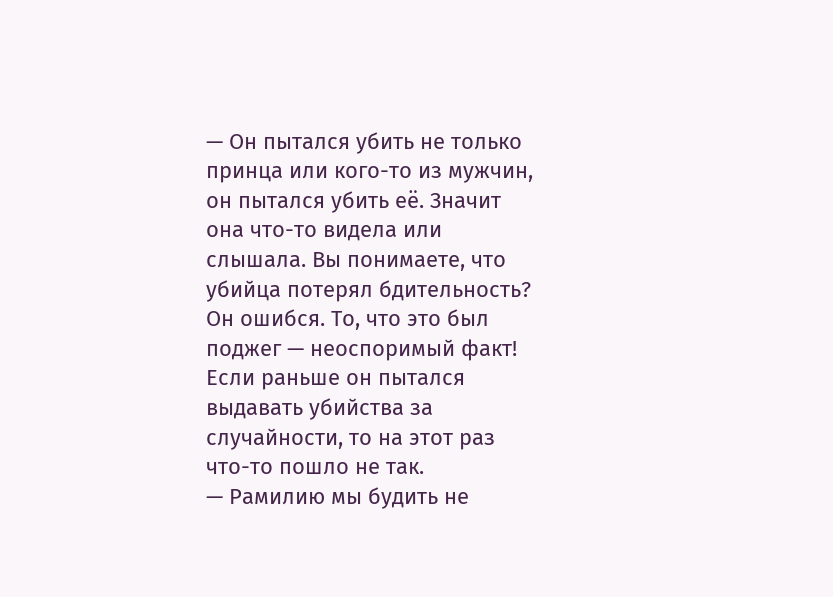— Он пытался убить не только принца или кого-то из мужчин, он пытался убить её. Значит она что-то видела или слышала. Вы понимаете, что убийца потерял бдительность? Он ошибся. То, что это был поджег — неоспоримый факт! Если раньше он пытался выдавать убийства за случайности, то на этот раз что-то пошло не так.
— Рамилию мы будить не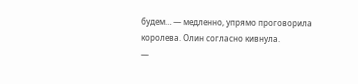будем… — медленно, упрямо проговорила королева. Олин согласно кивнула.
—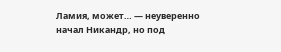Ламия, может… — неуверенно начал Никандр, но под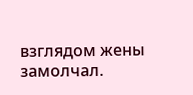взглядом жены замолчал.